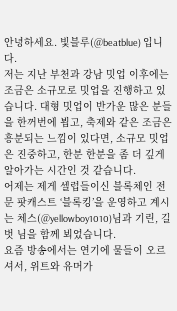안녕하세요. 빛블루(@beatblue) 입니다.
저는 지난 부천과 강남 밋업 이후에는 조금은 소규모로 밋업을 진행하고 있습니다. 대형 밋업이 반가운 많은 분들을 한꺼번에 뵙고, 축제와 같은 조금은 흥분되는 느낌이 있다면, 소규모 밋업은 진중하고, 한분 한분을 좀 더 깊게 알아가는 시간인 것 같습니다.
어제는 제게 셀럽들이신 블록체인 전문 팟캐스트 ‘블록킹’을 운영하고 계시는 체스(@yellowboy1010)님과 기린, 길벗 님을 함께 뵈었습니다.
요즘 방송에서는 연기에 물들이 오르셔서, 위트와 유머가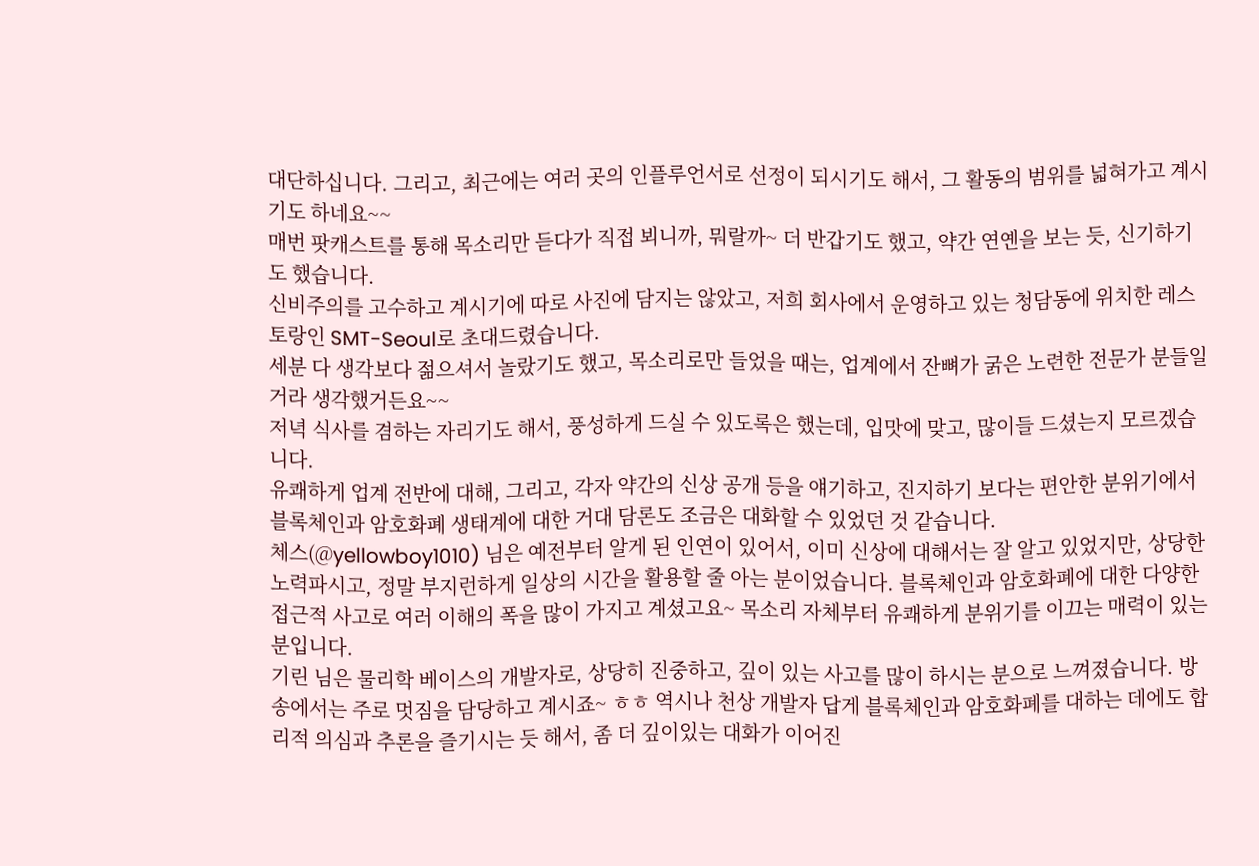대단하십니다. 그리고, 최근에는 여러 곳의 인플루언서로 선정이 되시기도 해서, 그 활동의 범위를 넓혀가고 계시기도 하네요~~
매번 팟캐스트를 통해 목소리만 듣다가 직접 뵈니까, 뭐랄까~ 더 반갑기도 했고, 약간 연옌을 보는 듯, 신기하기도 했습니다.
신비주의를 고수하고 계시기에 따로 사진에 담지는 않았고, 저희 회사에서 운영하고 있는 청담동에 위치한 레스토랑인 SMT-Seoul로 초대드렸습니다.
세분 다 생각보다 젊으셔서 놀랐기도 했고, 목소리로만 들었을 때는, 업계에서 잔뼈가 굵은 노련한 전문가 분들일거라 생각했거든요~~
저녁 식사를 겸하는 자리기도 해서, 풍성하게 드실 수 있도록은 했는데, 입맛에 맞고, 많이들 드셨는지 모르겠습니다.
유쾌하게 업계 전반에 대해, 그리고, 각자 약간의 신상 공개 등을 얘기하고, 진지하기 보다는 편안한 분위기에서 블록체인과 암호화폐 생태계에 대한 거대 담론도 조금은 대화할 수 있었던 것 같습니다.
체스(@yellowboy1010) 님은 예전부터 알게 된 인연이 있어서, 이미 신상에 대해서는 잘 알고 있었지만, 상당한 노력파시고, 정말 부지런하게 일상의 시간을 활용할 줄 아는 분이었습니다. 블록체인과 암호화폐에 대한 다양한 접근적 사고로 여러 이해의 폭을 많이 가지고 계셨고요~ 목소리 자체부터 유쾌하게 분위기를 이끄는 매력이 있는 분입니다.
기린 님은 물리학 베이스의 개발자로, 상당히 진중하고, 깊이 있는 사고를 많이 하시는 분으로 느껴졌습니다. 방송에서는 주로 멋짐을 담당하고 계시죠~ ㅎㅎ 역시나 천상 개발자 답게 블록체인과 암호화폐를 대하는 데에도 합리적 의심과 추론을 즐기시는 듯 해서, 좀 더 깊이있는 대화가 이어진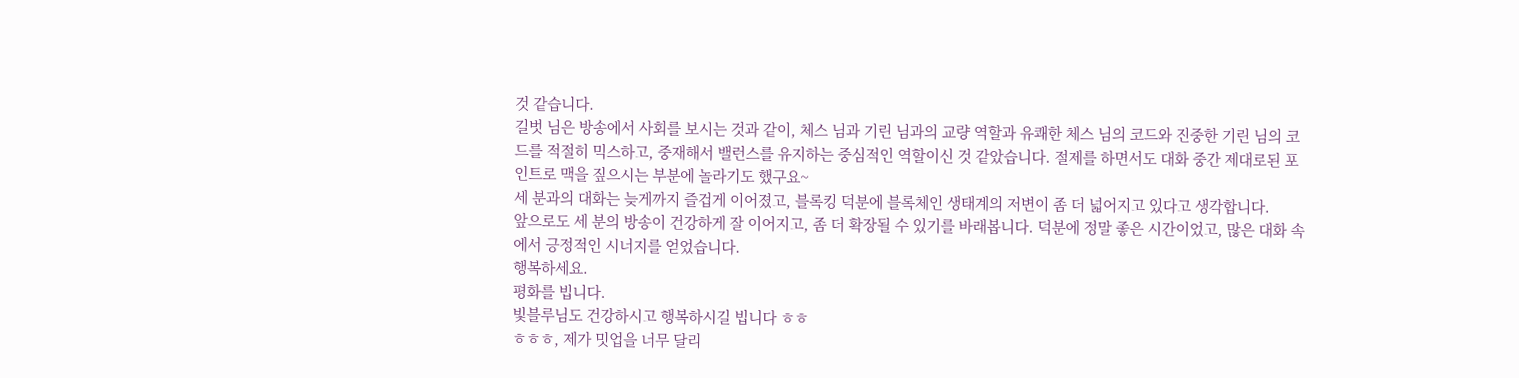것 같습니다.
길벗 님은 방송에서 사회를 보시는 것과 같이, 체스 님과 기린 님과의 교량 역할과 유쾌한 체스 님의 코드와 진중한 기린 님의 코드를 적절히 믹스하고, 중재해서 밸런스를 유지하는 중심적인 역할이신 것 같았습니다. 절제를 하면서도 대화 중간 제대로된 포인트로 맥을 짚으시는 부분에 놀라기도 했구요~
세 분과의 대화는 늦게까지 즐겁게 이어졌고, 블록킹 덕분에 블록체인 생태계의 저변이 좀 더 넓어지고 있다고 생각합니다.
앞으로도 세 분의 방송이 건강하게 잘 이어지고, 좀 더 확장될 수 있기를 바래봅니다. 덕분에 정말 좋은 시간이었고, 많은 대화 속에서 긍정적인 시너지를 얻었습니다.
행복하세요.
평화를 빕니다.
빛블루님도 건강하시고 행복하시길 빕니다 ㅎㅎ
ㅎㅎㅎ, 제가 밋업을 너무 달리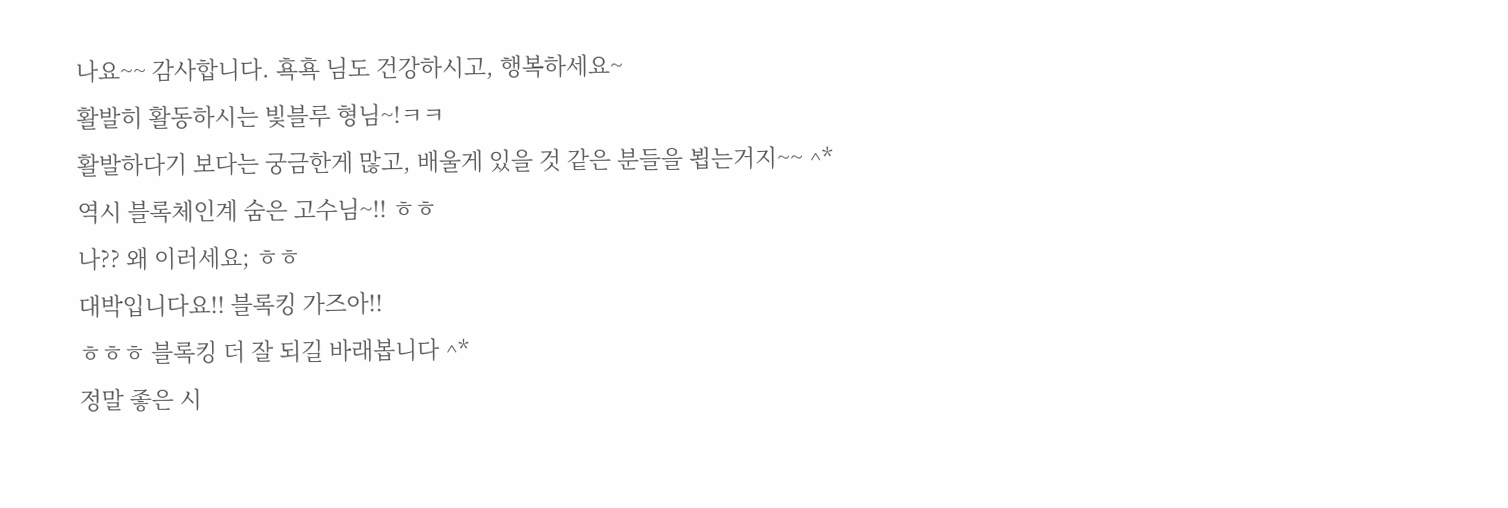나요~~ 감사합니다. 횩횩 님도 건강하시고, 행복하세요~
활발히 활동하시는 빛블루 형님~!ㅋㅋ
활발하다기 보다는 궁금한게 많고, 배울게 있을 것 같은 분들을 뵙는거지~~ ^*
역시 블록체인계 숨은 고수님~!! ㅎㅎ
나?? 왜 이러세요; ㅎㅎ
대박입니다요!! 블록킹 가즈아!!
ㅎㅎㅎ 블록킹 더 잘 되길 바래봅니다 ^*
정말 좋은 시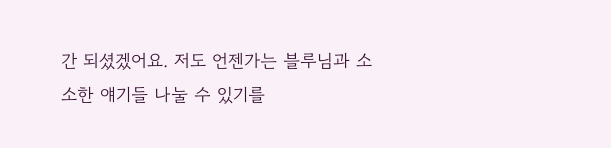간 되셨겠어요. 저도 언젠가는 블루님과 소소한 얘기들 나눌 수 있기를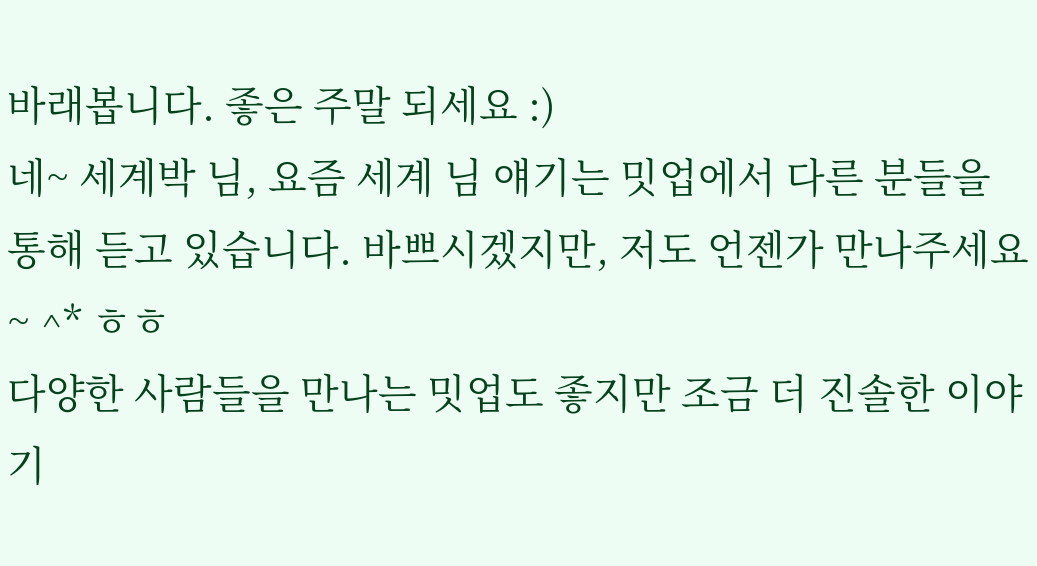바래봅니다. 좋은 주말 되세요 :)
네~ 세계박 님, 요즘 세계 님 얘기는 밋업에서 다른 분들을 통해 듣고 있습니다. 바쁘시겠지만, 저도 언젠가 만나주세요~ ^* ㅎㅎ
다양한 사람들을 만나는 밋업도 좋지만 조금 더 진솔한 이야기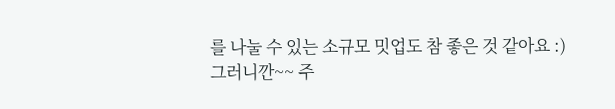를 나눌 수 있는 소규모 밋업도 참 좋은 것 같아요 :)
그러니깐~~ 주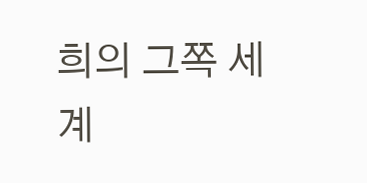희의 그쪽 세계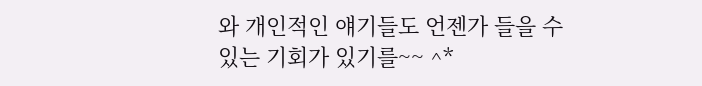와 개인적인 얘기들도 언젠가 들을 수 있는 기회가 있기를~~ ^*